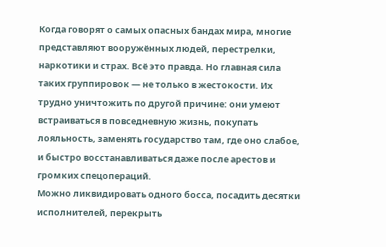Когда говорят о самых опасных бандах мира, многие представляют вооружённых людей, перестрелки, наркотики и страх. Всё это правда. Но главная сила таких группировок — не только в жестокости. Их трудно уничтожить по другой причине: они умеют встраиваться в повседневную жизнь, покупать лояльность, заменять государство там, где оно слабое, и быстро восстанавливаться даже после арестов и громких спецопераций.
Можно ликвидировать одного босса, посадить десятки исполнителей, перекрыть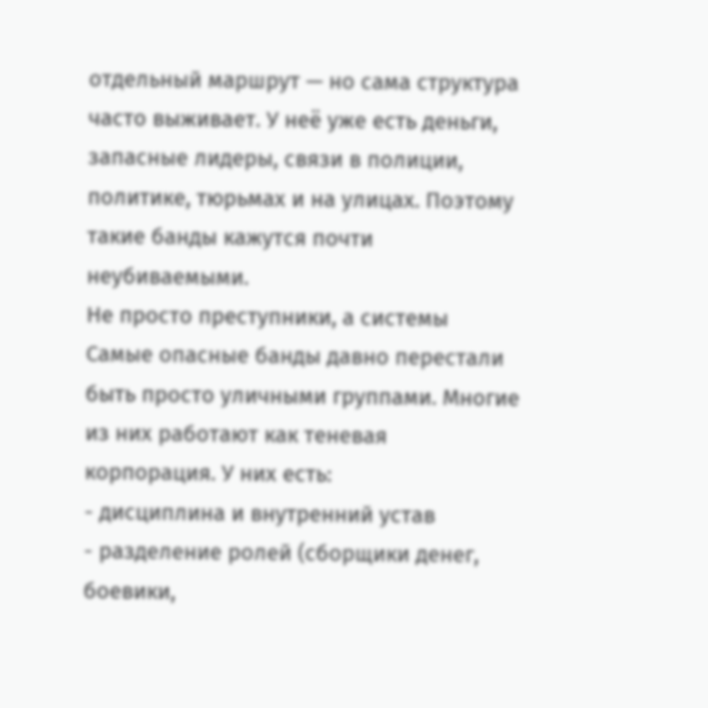отдельный маршрут — но сама структура часто выживает. У неё уже есть деньги, запасные лидеры, связи в полиции, политике, тюрьмах и на улицах. Поэтому такие банды кажутся почти неубиваемыми.
Не просто преступники, а системы
Самые опасные банды давно перестали быть просто уличными группами. Многие из них работают как теневая корпорация. У них есть:
- дисциплина и внутренний устав
- разделение ролей (сборщики денег, боевики,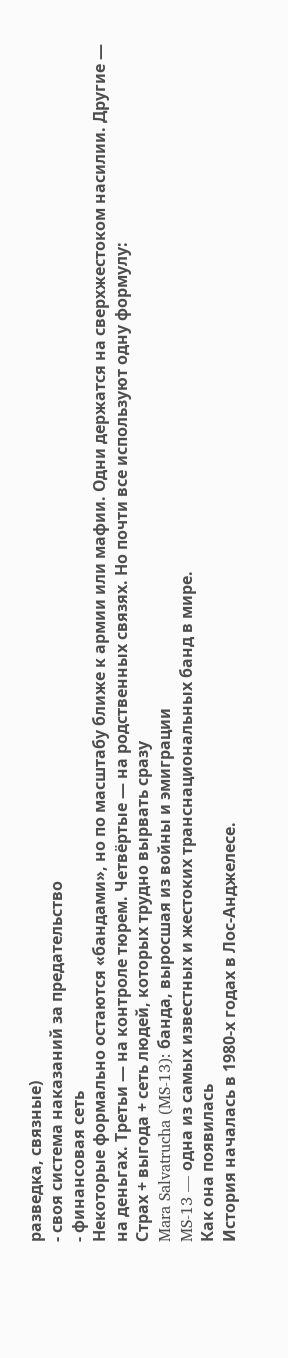разведка, связные)
- своя система наказаний за предательство
- финансовая сеть
Некоторые формально остаются «бандами», но по масштабу ближе к армии или мафии. Одни держатся на сверхжестоком насилии. Другие — на деньгах. Третьи — на контроле тюрем. Четвёртые — на родственных связях. Но почти все используют одну формулу:
Страх + выгода + сеть людей, которых трудно вырвать сразу
Mara Salvatrucha (MS-13): банда, выросшая из войны и эмиграции
MS-13 — одна из самых известных и жестоких транснациональных банд в мире.
Как она появилась
История началась в 1980-х годах в Лос-Анджелесе.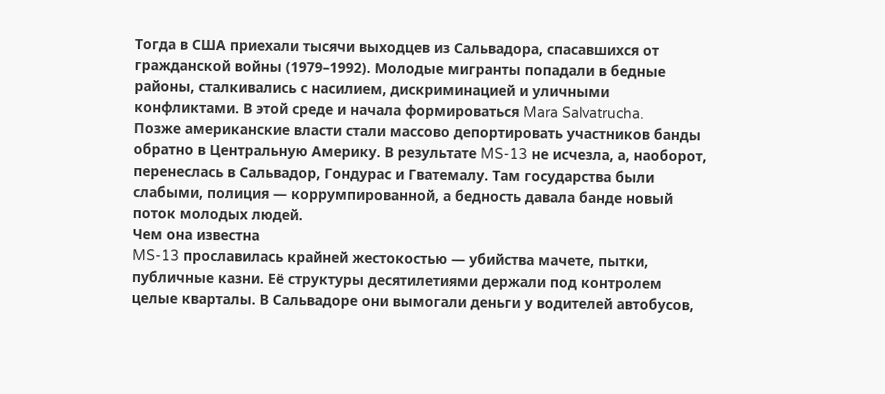Тогда в США приехали тысячи выходцев из Сальвадора, спасавшихся от гражданской войны (1979–1992). Молодые мигранты попадали в бедные районы, сталкивались с насилием, дискриминацией и уличными конфликтами. В этой среде и начала формироваться Mara Salvatrucha.
Позже американские власти стали массово депортировать участников банды обратно в Центральную Америку. В результате MS-13 не исчезла, а, наоборот, перенеслась в Сальвадор, Гондурас и Гватемалу. Там государства были слабыми, полиция — коррумпированной, а бедность давала банде новый поток молодых людей.
Чем она известна
MS-13 прославилась крайней жестокостью — убийства мачете, пытки, публичные казни. Её структуры десятилетиями держали под контролем целые кварталы. В Сальвадоре они вымогали деньги у водителей автобусов,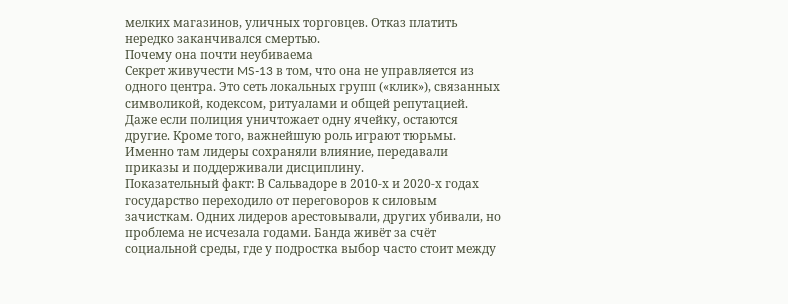мелких магазинов, уличных торговцев. Отказ платить нередко заканчивался смертью.
Почему она почти неубиваема
Секрет живучести MS-13 в том, что она не управляется из одного центра. Это сеть локальных групп («клик»), связанных символикой, кодексом, ритуалами и общей репутацией. Даже если полиция уничтожает одну ячейку, остаются другие. Кроме того, важнейшую роль играют тюрьмы. Именно там лидеры сохраняли влияние, передавали приказы и поддерживали дисциплину.
Показательный факт: В Сальвадоре в 2010-х и 2020-х годах государство переходило от переговоров к силовым зачисткам. Одних лидеров арестовывали, других убивали, но проблема не исчезала годами. Банда живёт за счёт социальной среды, где у подростка выбор часто стоит между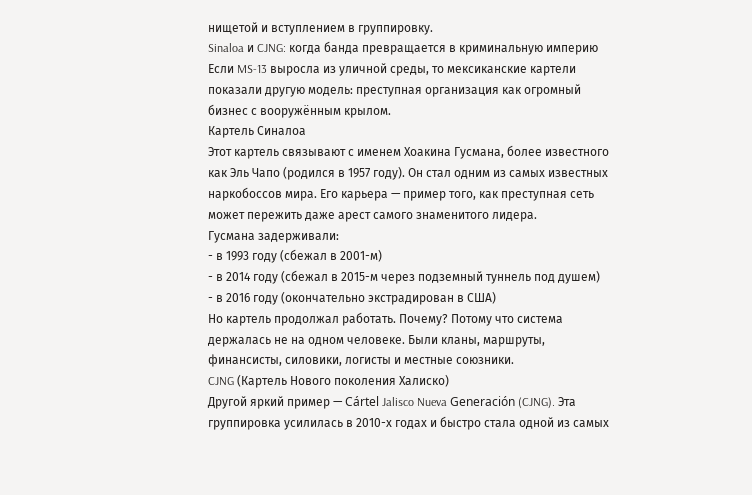нищетой и вступлением в группировку.
Sinaloa и CJNG: когда банда превращается в криминальную империю
Если MS-13 выросла из уличной среды, то мексиканские картели показали другую модель: преступная организация как огромный бизнес с вооружённым крылом.
Картель Синалоа
Этот картель связывают с именем Хоакина Гусмана, более известного как Эль Чапо (родился в 1957 году). Он стал одним из самых известных наркобоссов мира. Его карьера — пример того, как преступная сеть может пережить даже арест самого знаменитого лидера.
Гусмана задерживали:
- в 1993 году (сбежал в 2001-м)
- в 2014 году (сбежал в 2015-м через подземный туннель под душем)
- в 2016 году (окончательно экстрадирован в США)
Но картель продолжал работать. Почему? Потому что система держалась не на одном человеке. Были кланы, маршруты, финансисты, силовики, логисты и местные союзники.
CJNG (Картель Нового поколения Халиско)
Другой яркий пример — Cártel Jalisco Nueva Generación (CJNG). Эта группировка усилилась в 2010-х годах и быстро стала одной из самых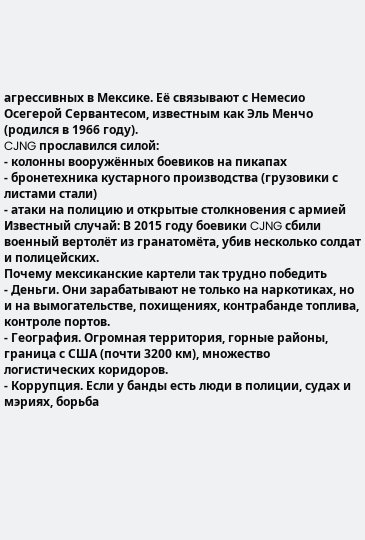агрессивных в Мексике. Её связывают с Немесио Осегерой Сервантесом, известным как Эль Менчо (родился в 1966 году).
CJNG прославился силой:
- колонны вооружённых боевиков на пикапах
- бронетехника кустарного производства (грузовики с листами стали)
- атаки на полицию и открытые столкновения с армией
Известный случай: В 2015 году боевики CJNG сбили военный вертолёт из гранатомёта, убив несколько солдат и полицейских.
Почему мексиканские картели так трудно победить
- Деньги. Они зарабатывают не только на наркотиках, но и на вымогательстве, похищениях, контрабанде топлива, контроле портов.
- География. Огромная территория, горные районы, граница с США (почти 3200 км), множество логистических коридоров.
- Коррупция. Если у банды есть люди в полиции, судах и мэриях, борьба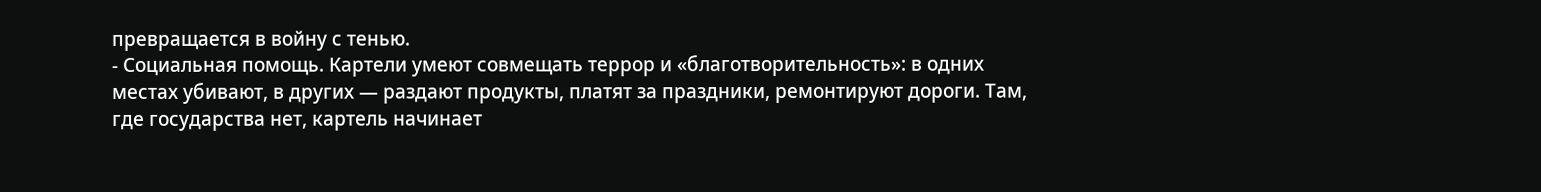превращается в войну с тенью.
- Социальная помощь. Картели умеют совмещать террор и «благотворительность»: в одних местах убивают, в других — раздают продукты, платят за праздники, ремонтируют дороги. Там, где государства нет, картель начинает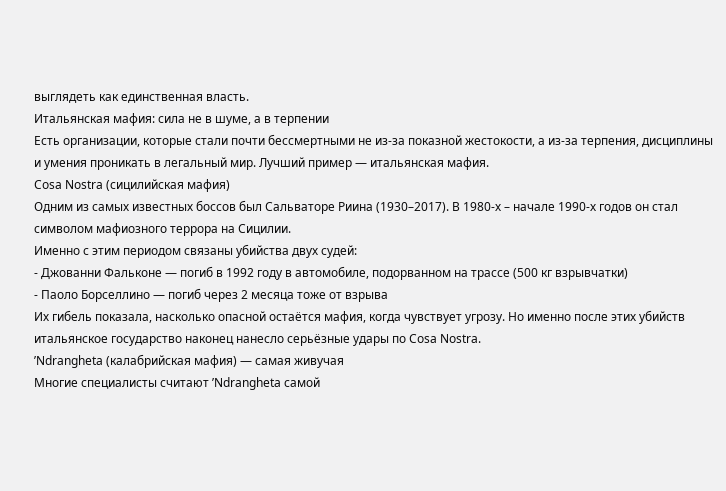выглядеть как единственная власть.
Итальянская мафия: сила не в шуме, а в терпении
Есть организации, которые стали почти бессмертными не из-за показной жестокости, а из-за терпения, дисциплины и умения проникать в легальный мир. Лучший пример — итальянская мафия.
Cosa Nostra (сицилийская мафия)
Одним из самых известных боссов был Сальваторе Риина (1930–2017). В 1980-х – начале 1990-х годов он стал символом мафиозного террора на Сицилии.
Именно с этим периодом связаны убийства двух судей:
- Джованни Фальконе — погиб в 1992 году в автомобиле, подорванном на трассе (500 кг взрывчатки)
- Паоло Борселлино — погиб через 2 месяца тоже от взрыва
Их гибель показала, насколько опасной остаётся мафия, когда чувствует угрозу. Но именно после этих убийств итальянское государство наконец нанесло серьёзные удары по Cosa Nostra.
’Ndrangheta (калабрийская мафия) — самая живучая
Многие специалисты считают ’Ndrangheta самой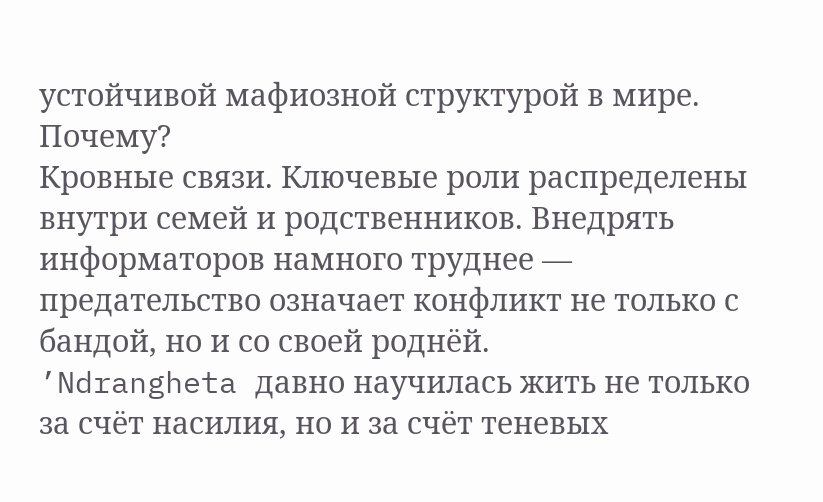устойчивой мафиозной структурой в мире. Почему?
Кровные связи. Ключевые роли распределены внутри семей и родственников. Внедрять информаторов намного труднее — предательство означает конфликт не только с бандой, но и со своей роднёй.
’Ndrangheta давно научилась жить не только за счёт насилия, но и за счёт теневых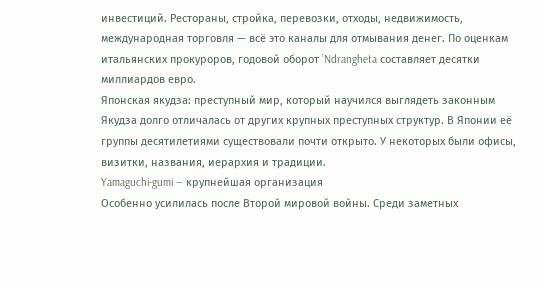инвестиций. Рестораны, стройка, перевозки, отходы, недвижимость, международная торговля — всё это каналы для отмывания денег. По оценкам итальянских прокуроров, годовой оборот ’Ndrangheta составляет десятки миллиардов евро.
Японская якудза: преступный мир, который научился выглядеть законным
Якудза долго отличалась от других крупных преступных структур. В Японии её группы десятилетиями существовали почти открыто. У некоторых были офисы, визитки, названия, иерархия и традиции.
Yamaguchi-gumi — крупнейшая организация
Особенно усилилась после Второй мировой войны. Среди заметных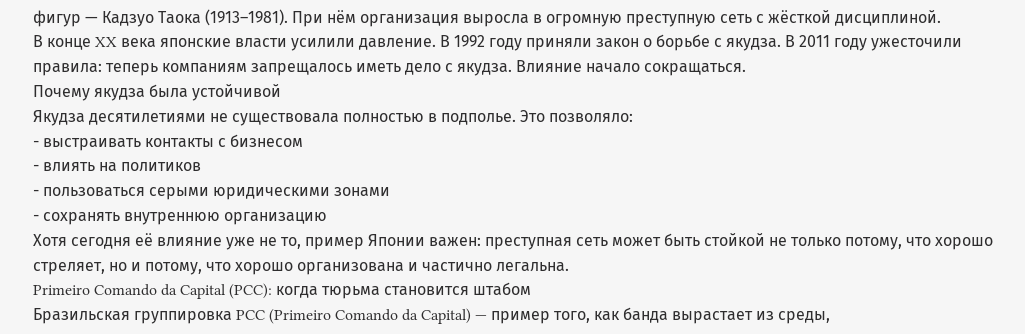фигур — Кадзуо Таока (1913–1981). При нём организация выросла в огромную преступную сеть с жёсткой дисциплиной.
В конце XX века японские власти усилили давление. В 1992 году приняли закон о борьбе с якудза. В 2011 году ужесточили правила: теперь компаниям запрещалось иметь дело с якудза. Влияние начало сокращаться.
Почему якудза была устойчивой
Якудза десятилетиями не существовала полностью в подполье. Это позволяло:
- выстраивать контакты с бизнесом
- влиять на политиков
- пользоваться серыми юридическими зонами
- сохранять внутреннюю организацию
Хотя сегодня её влияние уже не то, пример Японии важен: преступная сеть может быть стойкой не только потому, что хорошо стреляет, но и потому, что хорошо организована и частично легальна.
Primeiro Comando da Capital (PCC): когда тюрьма становится штабом
Бразильская группировка PCC (Primeiro Comando da Capital) — пример того, как банда вырастает из среды,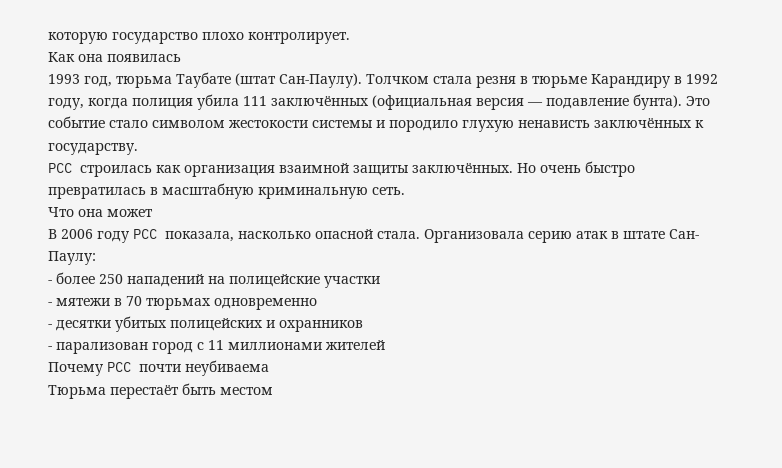которую государство плохо контролирует.
Как она появилась
1993 год, тюрьма Таубате (штат Сан-Паулу). Толчком стала резня в тюрьме Карандиру в 1992 году, когда полиция убила 111 заключённых (официальная версия — подавление бунта). Это событие стало символом жестокости системы и породило глухую ненависть заключённых к государству.
PCC строилась как организация взаимной защиты заключённых. Но очень быстро превратилась в масштабную криминальную сеть.
Что она может
В 2006 году PCC показала, насколько опасной стала. Организовала серию атак в штате Сан-Паулу:
- более 250 нападений на полицейские участки
- мятежи в 70 тюрьмах одновременно
- десятки убитых полицейских и охранников
- парализован город с 11 миллионами жителей
Почему PCC почти неубиваема
Тюрьма перестаёт быть местом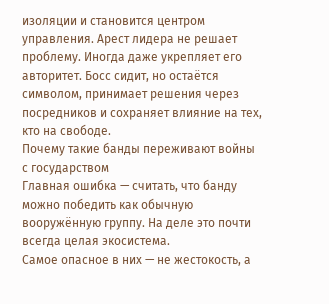изоляции и становится центром управления. Арест лидера не решает проблему. Иногда даже укрепляет его авторитет. Босс сидит, но остаётся символом, принимает решения через посредников и сохраняет влияние на тех, кто на свободе.
Почему такие банды переживают войны с государством
Главная ошибка — считать, что банду можно победить как обычную вооружённую группу. На деле это почти всегда целая экосистема.
Самое опасное в них — не жестокость, а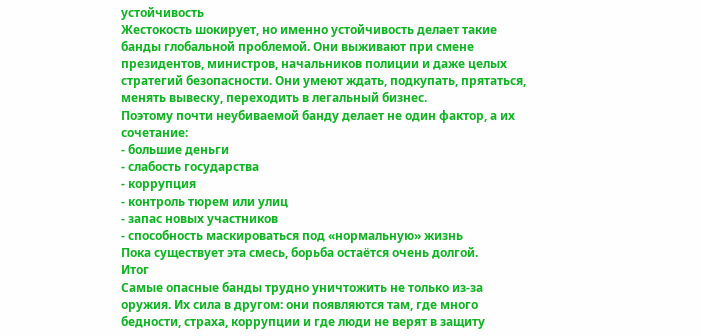устойчивость
Жестокость шокирует, но именно устойчивость делает такие банды глобальной проблемой. Они выживают при смене президентов, министров, начальников полиции и даже целых стратегий безопасности. Они умеют ждать, подкупать, прятаться, менять вывеску, переходить в легальный бизнес.
Поэтому почти неубиваемой банду делает не один фактор, а их сочетание:
- большие деньги
- слабость государства
- коррупция
- контроль тюрем или улиц
- запас новых участников
- способность маскироваться под «нормальную» жизнь
Пока существует эта смесь, борьба остаётся очень долгой.
Итог
Самые опасные банды трудно уничтожить не только из-за оружия. Их сила в другом: они появляются там, где много бедности, страха, коррупции и где люди не верят в защиту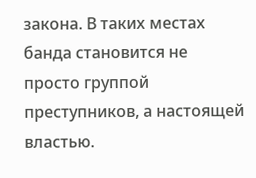закона. В таких местах банда становится не просто группой преступников, а настоящей властью.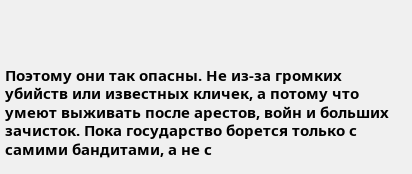Поэтому они так опасны. Не из-за громких убийств или известных кличек, а потому что умеют выживать после арестов, войн и больших зачисток. Пока государство борется только с самими бандитами, а не с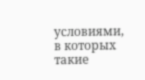условиями, в которых такие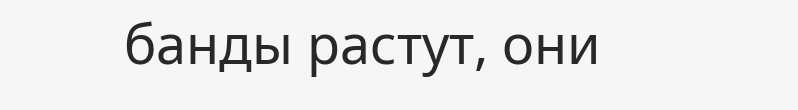банды растут, они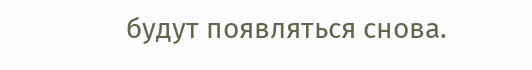будут появляться снова.